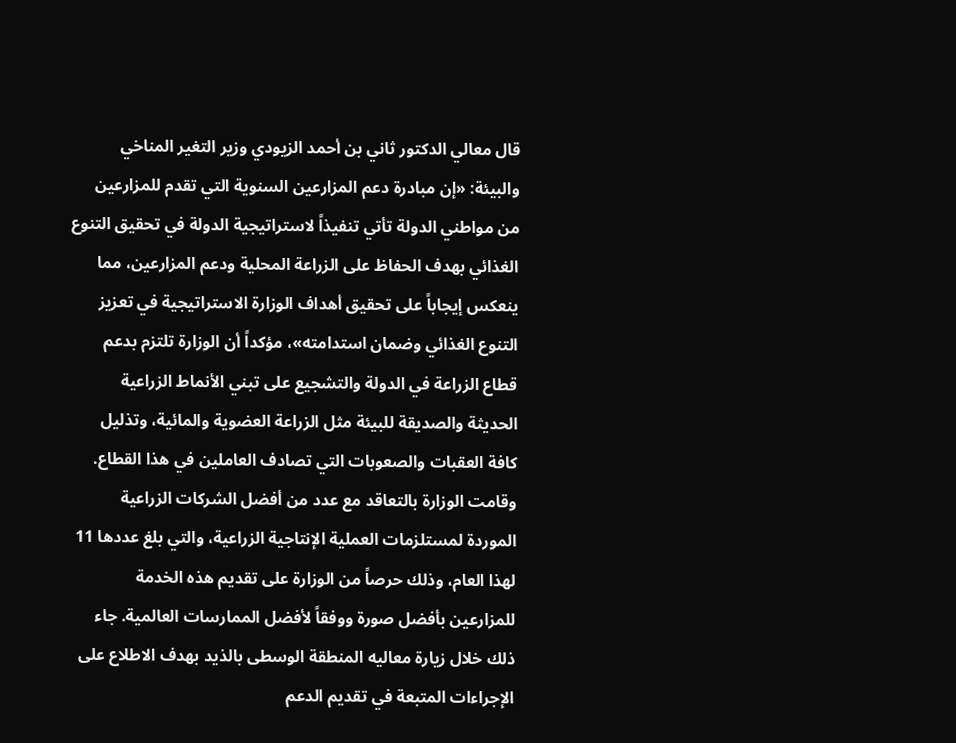قال معالي الدكتور ثاني بن أحمد الزيودي وزير التغير المناخي والبيئة: «إن مبادرة دعم المزارعين السنوية التي تقدم للمزارعين من مواطني الدولة تأتي تنفيذاً لاستراتيجية الدولة في تحقيق التنوع الغذائي بهدف الحفاظ على الزراعة المحلية ودعم المزارعين، مما ينعكس إيجاباً على تحقيق أهداف الوزارة الاستراتيجية في تعزيز التنوع الغذائي وضمان استدامته»، مؤكداً أن الوزارة تلتزم بدعم قطاع الزراعة في الدولة والتشجيع على تبني الأنماط الزراعية الحديثة والصديقة للبيئة مثل الزراعة العضوية والمائية، وتذليل كافة العقبات والصعوبات التي تصادف العاملين في هذا القطاع.
وقامت الوزارة بالتعاقد مع عدد من أفضل الشركات الزراعية الموردة لمستلزمات العملية الإنتاجية الزراعية، والتي بلغ عددها 11 لهذا العام، وذلك حرصاً من الوزارة على تقديم هذه الخدمة للمزارعين بأفضل صورة ووفقاً لأفضل الممارسات العالمية. جاء ذلك خلال زيارة معاليه المنطقة الوسطى بالذيد بهدف الاطلاع على الإجراءات المتبعة في تقديم الدعم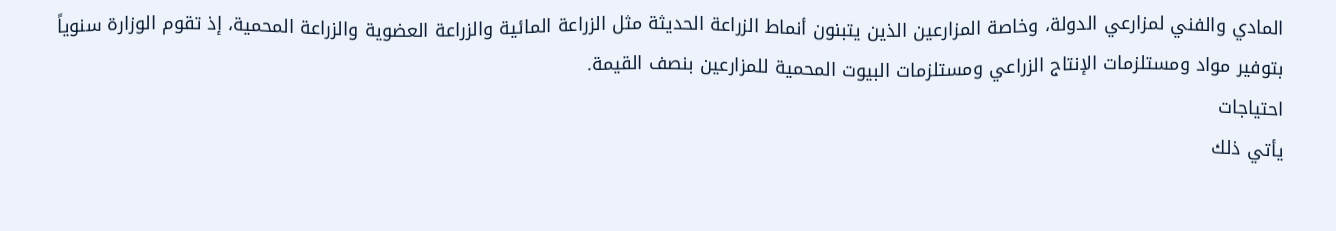المادي والفني لمزارعي الدولة، وخاصة المزارعين الذين يتبنون أنماط الزراعة الحديثة مثل الزراعة المائية والزراعة العضوية والزراعة المحمية، إذ تقوم الوزارة سنوياً بتوفير مواد ومستلزمات الإنتاج الزراعي ومستلزمات البيوت المحمية للمزارعين بنصف القيمة.
احتياجات
يأتي ذلك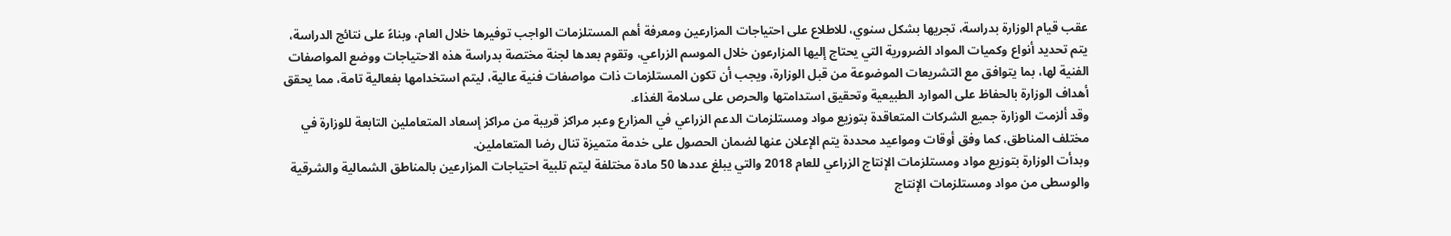عقب قيام الوزارة بدراسة، تجريها بشكل سنوي، للاطلاع على احتياجات المزارعين ومعرفة أهم المستلزمات الواجب توفيرها خلال العام، وبناءً على نتائج الدراسة، يتم تحديد أنواع وكميات المواد الضرورية التي يحتاج إليها المزارعون خلال الموسم الزراعي، وتقوم بعدها لجنة مختصة بدراسة هذه الاحتياجات ووضع المواصفات الفنية لها، بما يتوافق مع التشريعات الموضوعة من قبل الوزارة، ويجب أن تكون المستلزمات ذات مواصفات فنية عالية، ليتم استخدامها بفعالية تامة، مما يحقق أهداف الوزارة بالحفاظ على الموارد الطبيعية وتحقيق استدامتها والحرص على سلامة الغذاء.
وقد ألزمت الوزارة جميع الشركات المتعاقدة بتوزيع مواد ومستلزمات الدعم الزراعي في المزارع وعبر مراكز قريبة من مراكز إسعاد المتعاملين التابعة للوزارة في مختلف المناطق، كما وفق أوقات ومواعيد محددة يتم الإعلان عنها لضمان الحصول على خدمة متميزة تنال رضا المتعاملين.
وبدأت الوزارة بتوزيع مواد ومستلزمات الإنتاج الزراعي للعام 2018 والتي يبلغ عددها 50 مادة مختلفة ليتم تلبية احتياجات المزارعين بالمناطق الشمالية والشرقية والوسطى من مواد ومستلزمات الإنتاج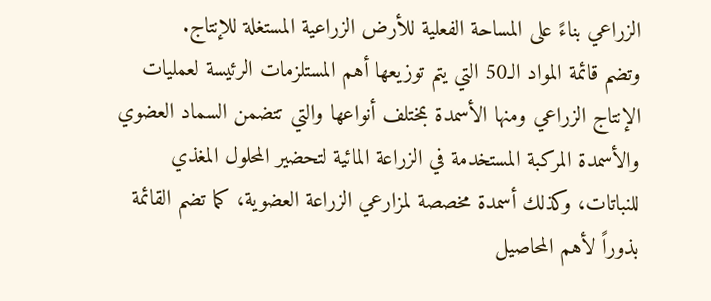الزراعي بناءً على المساحة الفعلية للأرض الزراعية المستغلة للإنتاج.
وتضم قائمة المواد الـ50 التي يتم توزيعها أهم المستلزمات الرئيسة لعمليات الإنتاج الزراعي ومنها الأسمدة بمختلف أنواعها والتي تتضمن السماد العضوي والأسمدة المركبة المستخدمة في الزراعة المائية لتحضير المحلول المغذي للنباتات، وكذلك أسمدة مخصصة لمزارعي الزراعة العضوية، كما تضم القائمة بذوراً لأهم المحاصيل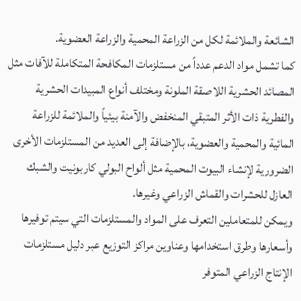الشائعة والملائمة لكل من الزراعة المحمية والزراعة العضوية.
كما تشمل مواد الدعم عدداً من مستلزمات المكافحة المتكاملة للآفات مثل المصائد الحشرية اللاصقة الملونة ومختلف أنواع المبيدات الحشرية والفطرية ذات الأثر المتبقي المنخفض والآمنة بيئياً والملائمة للزراعة المائية والمحمية والعضوية، بالإضافة إلى العديد من المستلزمات الأخرى الضرورية لإنشاء البيوت المحمية مثل ألواح البولي كاربونيت والشبك العازل للحشرات والقماش الزراعي وغيرها.
ويمكن للمتعاملين التعرف على المواد والمستلزمات التي سيتم توفيرها وأسعارها وطرق استخدامها وعناوين مراكز التوزيع عبر دليل مستلزمات الإنتاج الزراعي المتوفر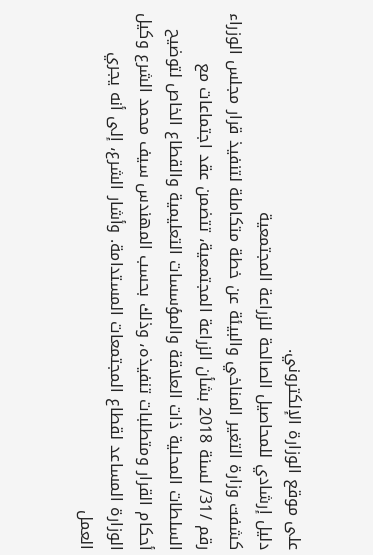على موقع الوزارة الإلكتروني.
دليل إرشادي للمحاصيل الصالحة للزراعة المجتمعية
كشفت وزارة التغير المناخي والبيئة عن خطة متكاملة لتنفيذ قرار مجلس الوزراء رقم /31/ لسنة 2018 بشأن الزراعة المجتمعية، تتضمن عقد اجتماعات مع السلطات المحلية ذات العلاقة والمؤسسات التعليمية والقطاع الخاص لتوضيح أحكام القرار ومتطلبات تنفيذه، وذلك بحسب المهندس سيف محمد الشرع وكيل الوزارة المساعد لقطاع المجتمعات المستدامة. وأشار الشرع، إلى أنه يجري العمل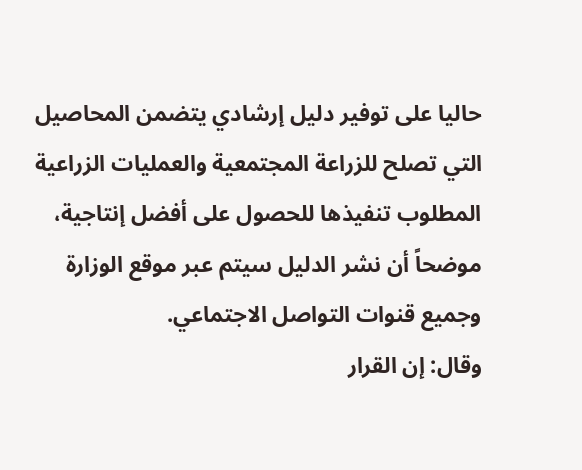حاليا على توفير دليل إرشادي يتضمن المحاصيل التي تصلح للزراعة المجتمعية والعمليات الزراعية المطلوب تنفيذها للحصول على أفضل إنتاجية، موضحاً أن نشر الدليل سيتم عبر موقع الوزارة وجميع قنوات التواصل الاجتماعي.
وقال: إن القرار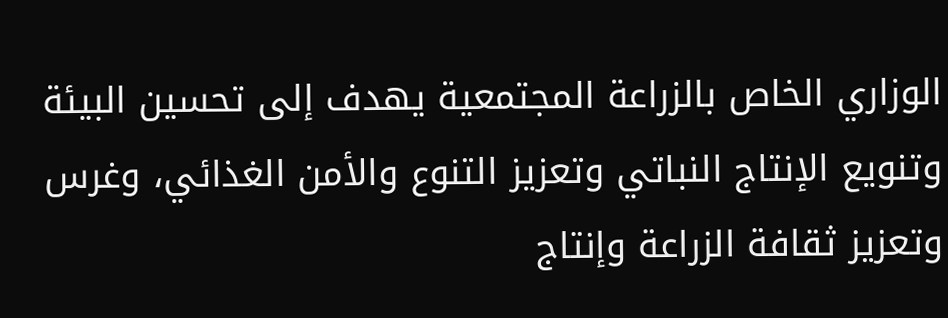الوزاري الخاص بالزراعة المجتمعية يهدف إلى تحسين البيئة وتنويع الإنتاج النباتي وتعزيز التنوع والأمن الغذائي، وغرس وتعزيز ثقافة الزراعة وإنتاج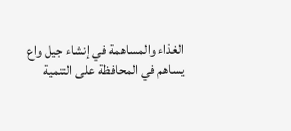الغذاء والمساهمة في إنشاء جيل واع يساهم في المحافظة على التنمية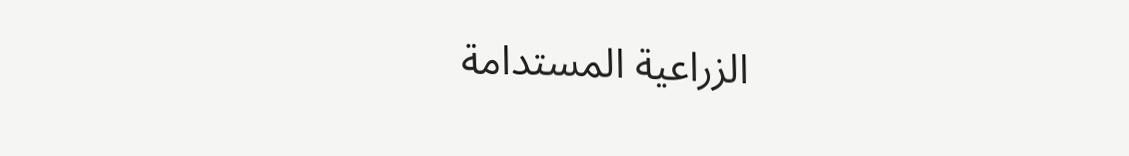الزراعية المستدامة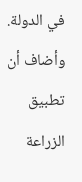في الدولة.
وأضاف أن تطبيق الزراعة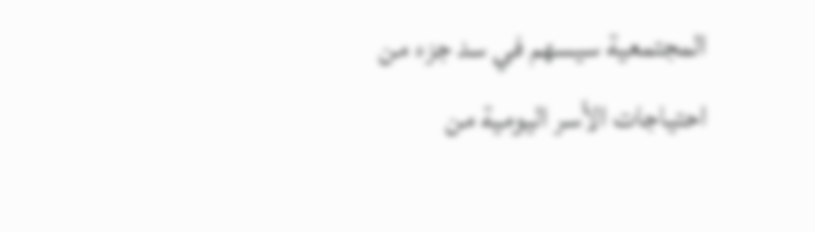المجتمعية سيسهم في سد جزء من احتياجات الأسر اليومية من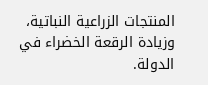المنتجات الزراعية النباتية، وزيادة الرقعة الخضراء في الدولة.